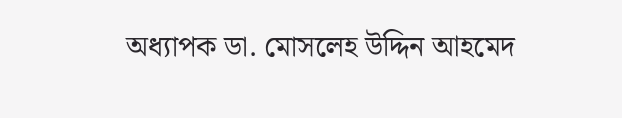অধ্যাপক ডা. মোসলেহ উদ্দিন আহমেদ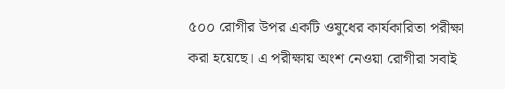৫০০ রোগীর উপর একটি ওষুধের কার্যকারিতা পরীক্ষা করা হয়েছে। এ পরীক্ষায় অংশ নেওয়া রোগীরা সবাই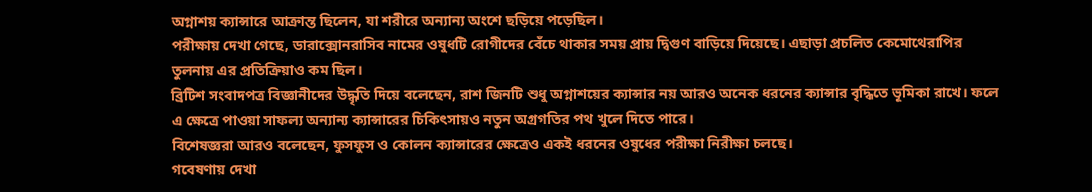অগ্নাশয় ক্যান্সারে আক্রান্ত ছিলেন, যা শরীরে অন্যান্য অংশে ছড়িয়ে পড়েছিল।
পরীক্ষায় দেখা গেছে, ডারাক্সোনরাসিব নামের ওষুধটি রোগীদের বেঁচে থাকার সময় প্রায় দ্বিগুণ বাড়িয়ে দিয়েছে। এছাড়া প্রচলিত কেমোথেরাপির তুলনায় এর প্রতিক্রিয়াও কম ছিল।
ব্রিটিশ সংবাদপত্র বিজ্ঞানীদের উদ্ধৃতি দিয়ে বলেছেন, রাশ জিনটি শুধু অগ্নাশয়ের ক্যান্সার নয় আরও অনেক ধরনের ক্যান্সার বৃদ্ধিতে ভূমিকা রাখে। ফলে এ ক্ষেত্রে পাওয়া সাফল্য অন্যান্য ক্যান্সারের চিকিৎসায়ও নতুন অগ্রগতির পথ খুলে দিতে পারে।
বিশেষজ্ঞরা আরও বলেছেন, ফুসফুস ও কোলন ক্যান্সারের ক্ষেত্রেও একই ধরনের ওষুধের পরীক্ষা নিরীক্ষা চলছে।
গবেষণায় দেখা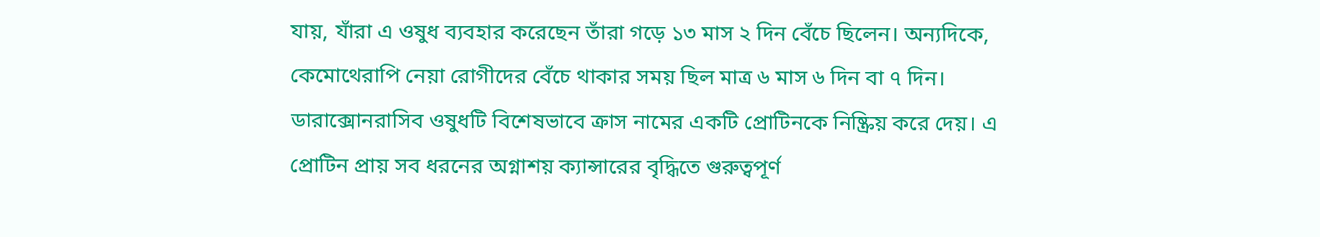যায়, যাঁরা এ ওষুধ ব্যবহার করেছেন তাঁরা গড়ে ১৩ মাস ২ দিন বেঁচে ছিলেন। অন্যদিকে, কেমোথেরাপি নেয়া রোগীদের বেঁচে থাকার সময় ছিল মাত্র ৬ মাস ৬ দিন বা ৭ দিন। ডারাক্সোনরাসিব ওষুধটি বিশেষভাবে ক্রাস নামের একটি প্রোটিনকে নিষ্ক্রিয় করে দেয়। এ প্রোটিন প্রায় সব ধরনের অগ্নাশয় ক্যান্সারের বৃদ্ধিতে গুরুত্বপূর্ণ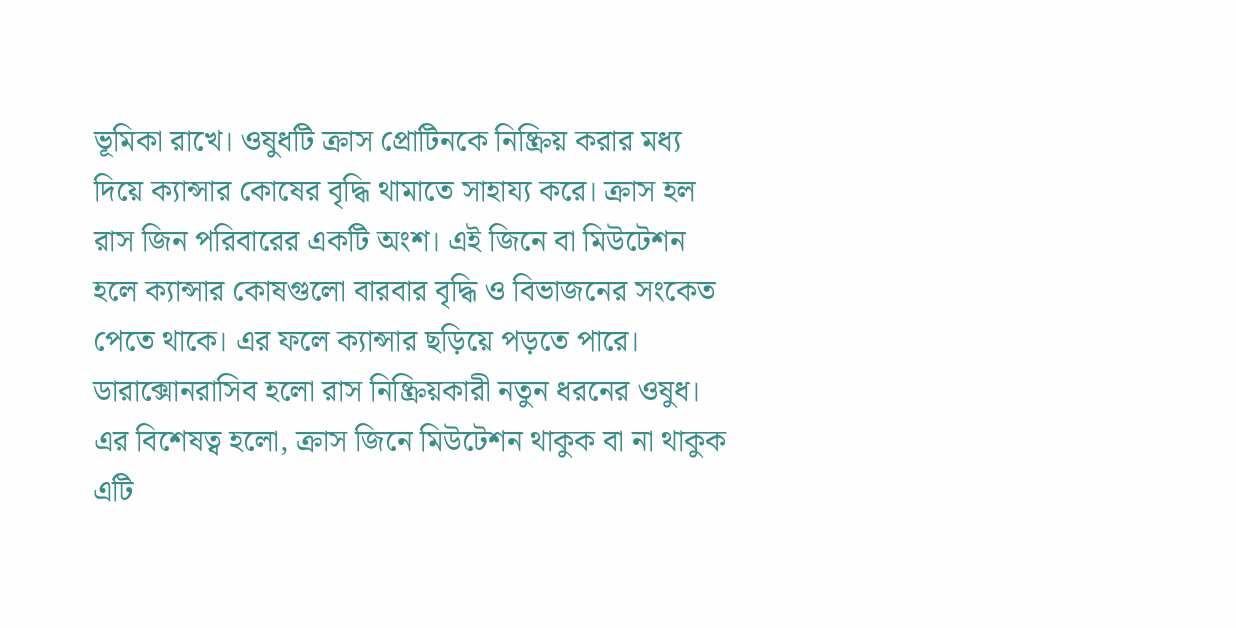ভূমিকা রাখে। ওষুধটি ক্রাস প্রোটিনকে নিষ্ক্রিয় করার মধ্য দিয়ে ক্যান্সার কোষের বৃদ্ধি থামাতে সাহায্য করে। ক্রাস হল রাস জিন পরিবারের একটি অংশ। এই জিনে বা মিউটেশন হলে ক্যান্সার কোষগুলো বারবার বৃদ্ধি ও বিভাজনের সংকেত পেতে থাকে। এর ফলে ক্যান্সার ছড়িয়ে পড়তে পারে। ডারাক্সোনরাসিব হলো রাস নিষ্ক্রিয়কারী নতুন ধরনের ওষুধ। এর বিশেষত্ব হলো, ক্রাস জিনে মিউটেশন থাকুক বা না থাকুক এটি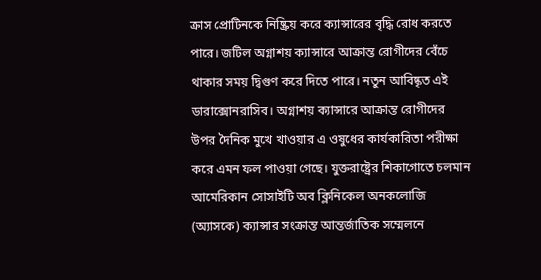ক্রাস প্রোটিনকে নিষ্ক্রিয় করে ক্যান্সারের বৃদ্ধি রোধ করতে পারে। জটিল অগ্নাশয় ক্যান্সারে আক্রান্ত রোগীদের বেঁচে থাকার সময় দ্বিগুণ করে দিতে পারে। নতুন আবিষ্কৃত এই ডারাক্সোনরাসিব। অগ্নাশয় ক্যান্সারে আক্রান্ত রোগীদের উপর দৈনিক মুখে খাওয়ার এ ওষুধের কার্যকারিতা পরীক্ষা করে এমন ফল পাওয়া গেছে। যুক্তরাষ্ট্রের শিকাগোতে চলমান আমেরিকান সোসাইটি অব ক্লিনিকেল অনকলোজি (অ্যাসকে) ক্যান্সার সংক্রান্ত আন্তর্জাতিক সম্মেলনে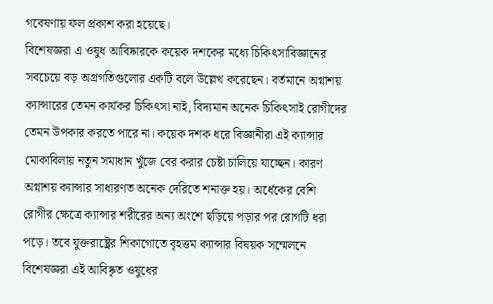গবেষণায় ফল প্রকাশ করা হয়েছে।
বিশেষজ্ঞরা এ ওষুধ আবিষ্কারকে কয়েক দশকের মধ্যে চিকিৎসাবিজ্ঞানের সবচেয়ে বড় অগ্রগতিগুলোর একটি বলে উল্লেখ করেছেন। বর্তমানে অগ্নাশয় ক্যান্সারের তেমন কার্যকর চিকিৎসা নাই, বিদ্যমান অনেক চিকিৎসাই রোগীদের তেমন উপকার করতে পারে না। কয়েক দশক ধরে বিজ্ঞানীরা এই ক্যান্সার মোকাবিলায় নতুন সমাধান খুঁজে বের করার চেষ্টা চালিয়ে যাচ্ছেন। কারণ অগ্নাশয় ক্যান্সার সাধারণত অনেক দেরিতে শনাক্ত হয়। অর্ধেকের বেশি রোগীর ক্ষেত্রে ক্যান্সার শরীরের অন্য অংশে ছড়িয়ে পড়ার পর রোগটি ধরা পড়ে। তবে যুক্তরাষ্ট্রের শিকাগোতে বৃহত্তম ক্যান্সার বিষয়ক সম্মেলনে বিশেষজ্ঞরা এই আবিষ্কৃত ওষুধের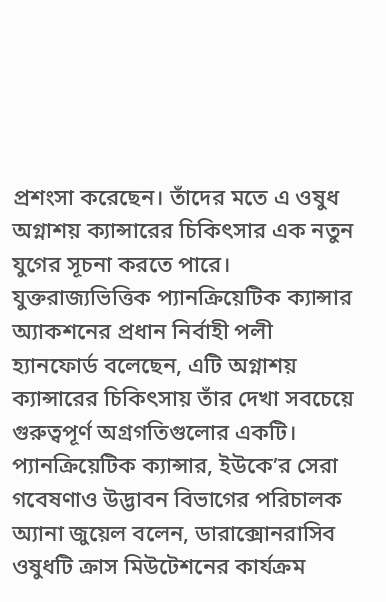প্রশংসা করেছেন। তাঁদের মতে এ ওষুধ অগ্নাশয় ক্যান্সারের চিকিৎসার এক নতুন যুগের সূচনা করতে পারে।
যুক্তরাজ্যভিত্তিক প্যানক্রিয়েটিক ক্যান্সার অ্যাকশনের প্রধান নির্বাহী পলী হ্যানফোর্ড বলেছেন, এটি অগ্নাশয় ক্যান্সারের চিকিৎসায় তাঁর দেখা সবচেয়ে গুরুত্বপূর্ণ অগ্রগতিগুলোর একটি। প্যানক্রিয়েটিক ক্যান্সার, ইউকে’র সেরা গবেষণাও উদ্ভাবন বিভাগের পরিচালক অ্যানা জুয়েল বলেন, ডারাক্সোনরাসিব ওষুধটি ক্রাস মিউটেশনের কার্যক্রম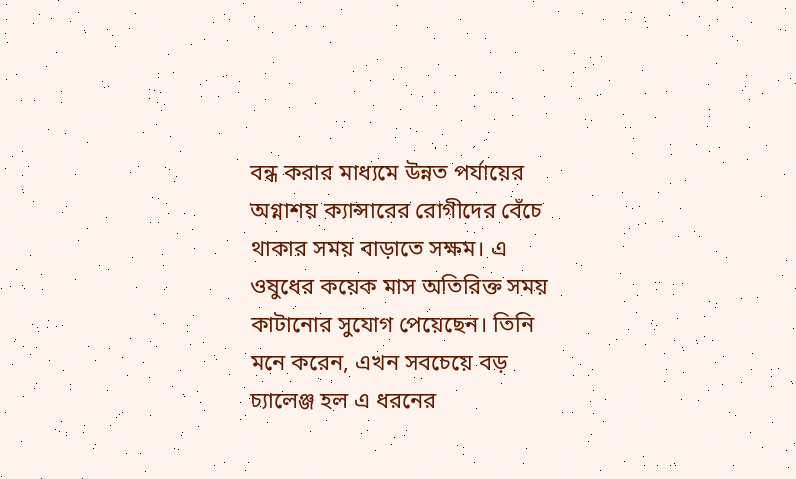বন্ধ করার মাধ্যমে উন্নত পর্যায়ের অগ্নাশয় ক্যান্সারের রোগীদের বেঁচে থাকার সময় বাড়াতে সক্ষম। এ ওষুধের কয়েক মাস অতিরিক্ত সময় কাটানোর সুযোগ পেয়েছেন। তিনি মনে করেন, এখন সবচেয়ে বড় চ্যালেঞ্জ হল এ ধরনের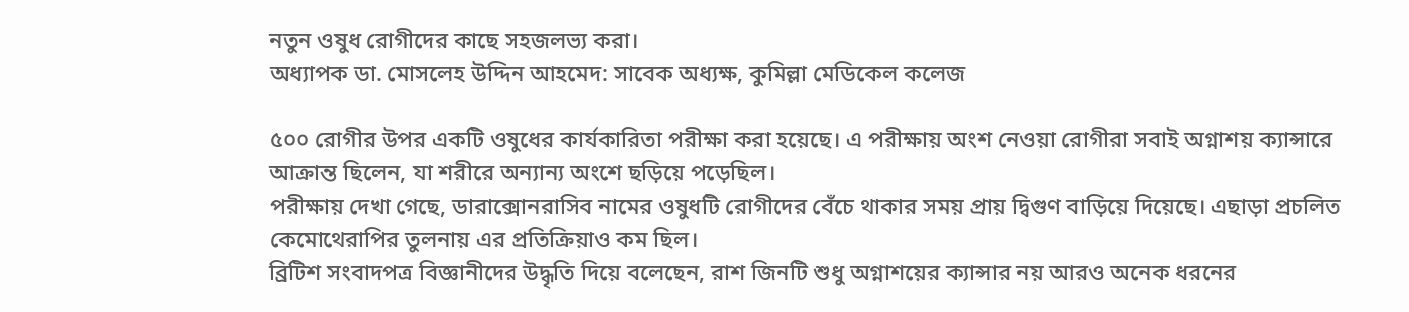নতুন ওষুধ রোগীদের কাছে সহজলভ্য করা।
অধ্যাপক ডা. মোসলেহ উদ্দিন আহমেদ: সাবেক অধ্যক্ষ, কুমিল্লা মেডিকেল কলেজ

৫০০ রোগীর উপর একটি ওষুধের কার্যকারিতা পরীক্ষা করা হয়েছে। এ পরীক্ষায় অংশ নেওয়া রোগীরা সবাই অগ্নাশয় ক্যান্সারে আক্রান্ত ছিলেন, যা শরীরে অন্যান্য অংশে ছড়িয়ে পড়েছিল।
পরীক্ষায় দেখা গেছে, ডারাক্সোনরাসিব নামের ওষুধটি রোগীদের বেঁচে থাকার সময় প্রায় দ্বিগুণ বাড়িয়ে দিয়েছে। এছাড়া প্রচলিত কেমোথেরাপির তুলনায় এর প্রতিক্রিয়াও কম ছিল।
ব্রিটিশ সংবাদপত্র বিজ্ঞানীদের উদ্ধৃতি দিয়ে বলেছেন, রাশ জিনটি শুধু অগ্নাশয়ের ক্যান্সার নয় আরও অনেক ধরনের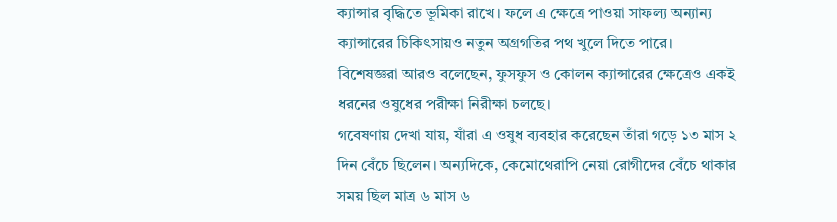ক্যান্সার বৃদ্ধিতে ভূমিকা রাখে। ফলে এ ক্ষেত্রে পাওয়া সাফল্য অন্যান্য ক্যান্সারের চিকিৎসায়ও নতুন অগ্রগতির পথ খুলে দিতে পারে।
বিশেষজ্ঞরা আরও বলেছেন, ফুসফুস ও কোলন ক্যান্সারের ক্ষেত্রেও একই ধরনের ওষুধের পরীক্ষা নিরীক্ষা চলছে।
গবেষণায় দেখা যায়, যাঁরা এ ওষুধ ব্যবহার করেছেন তাঁরা গড়ে ১৩ মাস ২ দিন বেঁচে ছিলেন। অন্যদিকে, কেমোথেরাপি নেয়া রোগীদের বেঁচে থাকার সময় ছিল মাত্র ৬ মাস ৬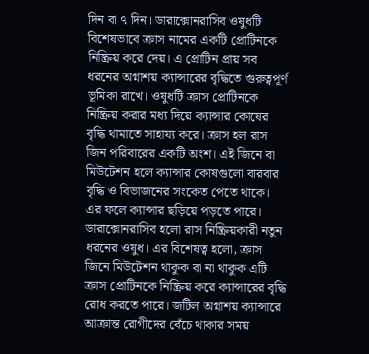দিন বা ৭ দিন। ডারাক্সোনরাসিব ওষুধটি বিশেষভাবে ক্রাস নামের একটি প্রোটিনকে নিষ্ক্রিয় করে দেয়। এ প্রোটিন প্রায় সব ধরনের অগ্নাশয় ক্যান্সারের বৃদ্ধিতে গুরুত্বপূর্ণ ভূমিকা রাখে। ওষুধটি ক্রাস প্রোটিনকে নিষ্ক্রিয় করার মধ্য দিয়ে ক্যান্সার কোষের বৃদ্ধি থামাতে সাহায্য করে। ক্রাস হল রাস জিন পরিবারের একটি অংশ। এই জিনে বা মিউটেশন হলে ক্যান্সার কোষগুলো বারবার বৃদ্ধি ও বিভাজনের সংকেত পেতে থাকে। এর ফলে ক্যান্সার ছড়িয়ে পড়তে পারে। ডারাক্সোনরাসিব হলো রাস নিষ্ক্রিয়কারী নতুন ধরনের ওষুধ। এর বিশেষত্ব হলো, ক্রাস জিনে মিউটেশন থাকুক বা না থাকুক এটি ক্রাস প্রোটিনকে নিষ্ক্রিয় করে ক্যান্সারের বৃদ্ধি রোধ করতে পারে। জটিল অগ্নাশয় ক্যান্সারে আক্রান্ত রোগীদের বেঁচে থাকার সময়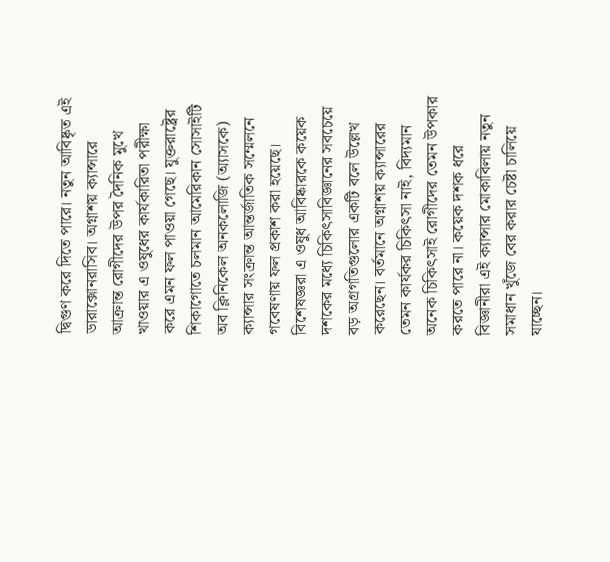দ্বিগুণ করে দিতে পারে। নতুন আবিষ্কৃত এই ডারাক্সোনরাসিব। অগ্নাশয় ক্যান্সারে আক্রান্ত রোগীদের উপর দৈনিক মুখে খাওয়ার এ ওষুধের কার্যকারিতা পরীক্ষা করে এমন ফল পাওয়া গেছে। যুক্তরাষ্ট্রের শিকাগোতে চলমান আমেরিকান সোসাইটি অব ক্লিনিকেল অনকলোজি (অ্যাসকে) ক্যান্সার সংক্রান্ত আন্তর্জাতিক সম্মেলনে গবেষণায় ফল প্রকাশ করা হয়েছে।
বিশেষজ্ঞরা এ ওষুধ আবিষ্কারকে কয়েক দশকের মধ্যে চিকিৎসাবিজ্ঞানের সবচেয়ে বড় অগ্রগতিগুলোর একটি বলে উল্লেখ করেছেন। বর্তমানে অগ্নাশয় ক্যান্সারের তেমন কার্যকর চিকিৎসা নাই, বিদ্যমান অনেক চিকিৎসাই রোগীদের তেমন উপকার করতে পারে না। কয়েক দশক ধরে বিজ্ঞানীরা এই ক্যান্সার মোকাবিলায় নতুন সমাধান খুঁজে বের করার চেষ্টা চালিয়ে যাচ্ছেন।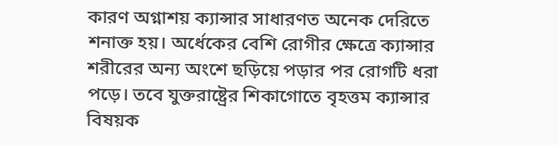কারণ অগ্নাশয় ক্যান্সার সাধারণত অনেক দেরিতে শনাক্ত হয়। অর্ধেকের বেশি রোগীর ক্ষেত্রে ক্যান্সার শরীরের অন্য অংশে ছড়িয়ে পড়ার পর রোগটি ধরা পড়ে। তবে যুক্তরাষ্ট্রের শিকাগোতে বৃহত্তম ক্যান্সার বিষয়ক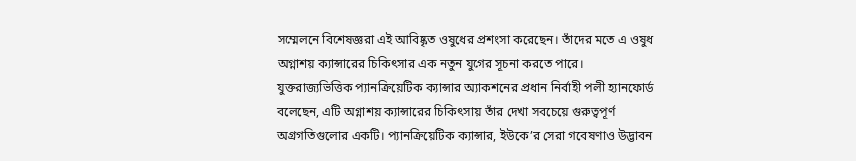সম্মেলনে বিশেষজ্ঞরা এই আবিষ্কৃত ওষুধের প্রশংসা করেছেন। তাঁদের মতে এ ওষুধ অগ্নাশয় ক্যান্সারের চিকিৎসার এক নতুন যুগের সূচনা করতে পারে।
যুক্তরাজ্যভিত্তিক প্যানক্রিয়েটিক ক্যান্সার অ্যাকশনের প্রধান নির্বাহী পলী হ্যানফোর্ড বলেছেন, এটি অগ্নাশয় ক্যান্সারের চিকিৎসায় তাঁর দেখা সবচেয়ে গুরুত্বপূর্ণ অগ্রগতিগুলোর একটি। প্যানক্রিয়েটিক ক্যান্সার, ইউকে’র সেরা গবেষণাও উদ্ভাবন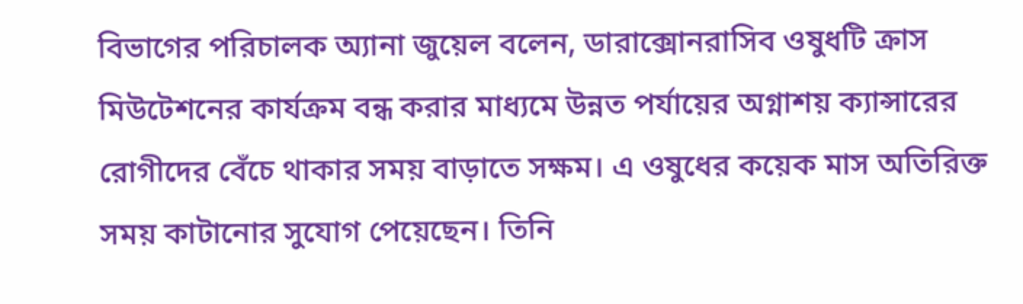বিভাগের পরিচালক অ্যানা জুয়েল বলেন, ডারাক্সোনরাসিব ওষুধটি ক্রাস মিউটেশনের কার্যক্রম বন্ধ করার মাধ্যমে উন্নত পর্যায়ের অগ্নাশয় ক্যান্সারের রোগীদের বেঁচে থাকার সময় বাড়াতে সক্ষম। এ ওষুধের কয়েক মাস অতিরিক্ত সময় কাটানোর সুযোগ পেয়েছেন। তিনি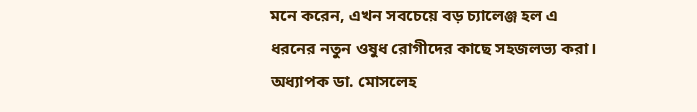মনে করেন, এখন সবচেয়ে বড় চ্যালেঞ্জ হল এ ধরনের নতুন ওষুধ রোগীদের কাছে সহজলভ্য করা।
অধ্যাপক ডা. মোসলেহ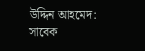উদ্দিন আহমেদ: সাবেক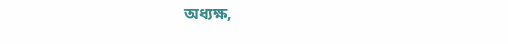অধ্যক্ষ,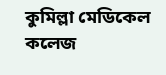কুমিল্লা মেডিকেল কলেজ